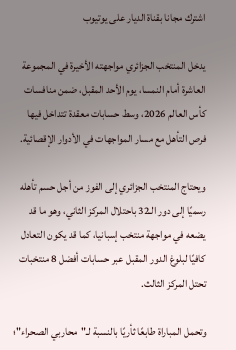اشترك مجانا بقناة الديار على يوتيوب

يدخل المنتخب الجزائري مواجهته الأخيرة في المجموعة العاشرة أمام النمسا، يوم الأحد المقبل، ضمن منافسات كأس العالم 2026، وسط حسابات معقدة تتداخل فيها فرص التأهل مع مسار المواجهات في الأدوار الإقصائية.

ويحتاج المنتخب الجزائري إلى الفوز من أجل حسم تأهله رسميًا إلى دور الـ32 باحتلال المركز الثاني، وهو ما قد يضعه في مواجهة منتخب إسبانيا، كما قد يكون التعادل كافيًا لبلوغ الدور المقبل عبر حسابات أفضل 8 منتخبات تحتل المركز الثالث.

وتحمل المباراة طابعًا ثأريًا بالنسبة لـ"محاربي الصحراء"؛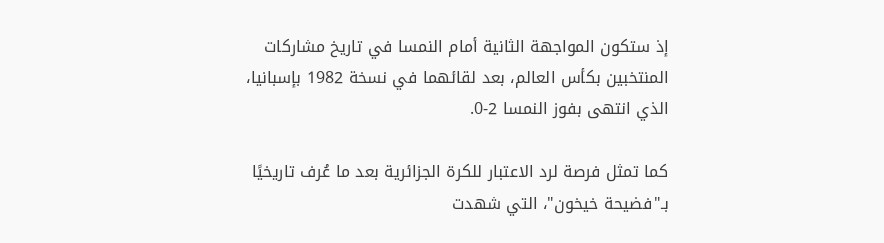إذ ستكون المواجهة الثانية أمام النمسا في تاريخ مشاركات المنتخبين بكأس العالم، بعد لقائهما في نسخة 1982 بإسبانيا، الذي انتهى بفوز النمسا 2-0.

كما تمثل فرصة لرد الاعتبار للكرة الجزائرية بعد ما عُرف تاريخيًا بـ"فضيحة خيخون"، التي شهدت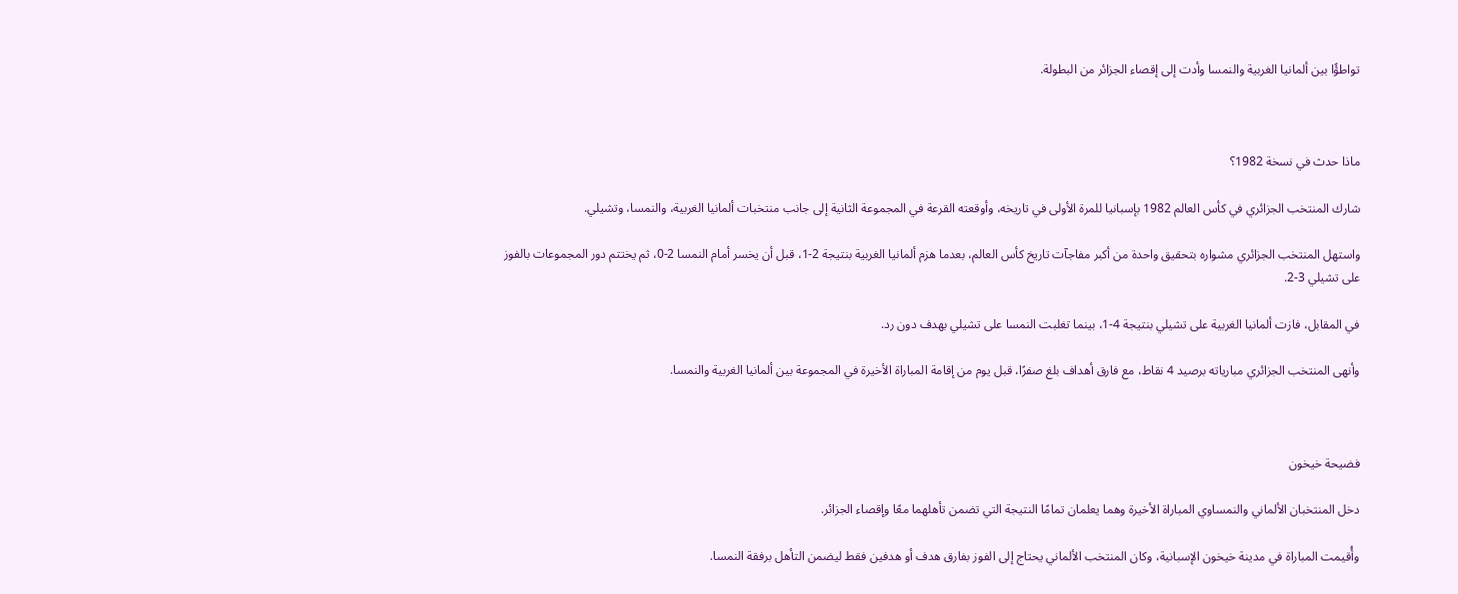تواطؤًا بين ألمانيا الغربية والنمسا وأدت إلى إقصاء الجزائر من البطولة.



ماذا حدث في نسخة 1982؟

شارك المنتخب الجزائري في كأس العالم 1982 بإسبانيا للمرة الأولى في تاريخه، وأوقعته القرعة في المجموعة الثانية إلى جانب منتخبات ألمانيا الغربية، والنمسا، وتشيلي.

واستهل المنتخب الجزائري مشواره بتحقيق واحدة من أكبر مفاجآت تاريخ كأس العالم، بعدما هزم ألمانيا الغربية بنتيجة 2-1، قبل أن يخسر أمام النمسا 2-0، ثم يختتم دور المجموعات بالفوز على تشيلي 3-2.

في المقابل، فازت ألمانيا الغربية على تشيلي بنتيجة 4-1، بينما تغلبت النمسا على تشيلي بهدف دون رد.

وأنهى المنتخب الجزائري مبارياته برصيد 4 نقاط، مع فارق أهداف بلغ صفرًا، قبل يوم من إقامة المباراة الأخيرة في المجموعة بين ألمانيا الغربية والنمسا.



فضيحة خيخون

دخل المنتخبان الألماني والنمساوي المباراة الأخيرة وهما يعلمان تمامًا النتيجة التي تضمن تأهلهما معًا وإقصاء الجزائر.

وأُقيمت المباراة في مدينة خيخون الإسبانية، وكان المنتخب الألماني يحتاج إلى الفوز بفارق هدف أو هدفين فقط ليضمن التأهل برفقة النمسا.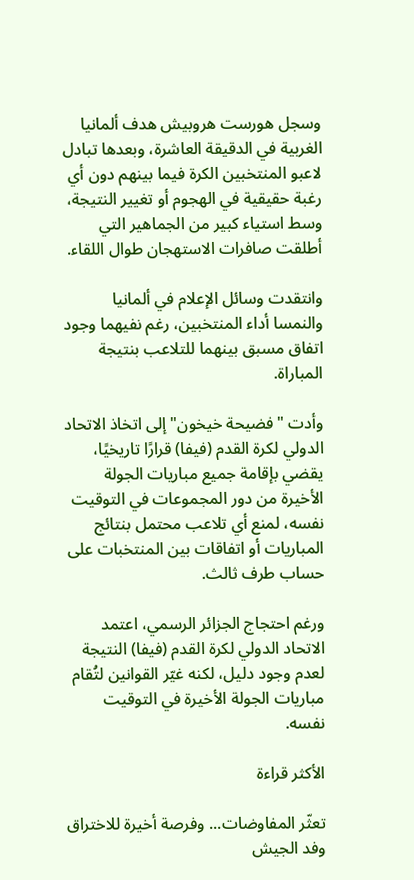وسجل هورست هروبيش هدف ألمانيا الغربية في الدقيقة العاشرة، وبعدها تبادل لاعبو المنتخبين الكرة فيما بينهم دون أي رغبة حقيقية في الهجوم أو تغيير النتيجة، وسط استياء كبير من الجماهير التي أطلقت صافرات الاستهجان طوال اللقاء.

وانتقدت وسائل الإعلام في ألمانيا والنمسا أداء المنتخبين، رغم نفيهما وجود اتفاق مسبق بينهما للتلاعب بنتيجة المباراة.

وأدت "فضيحة خيخون" إلى اتخاذ الاتحاد الدولي لكرة القدم (فيفا) قرارًا تاريخيًا، يقضي بإقامة جميع مباريات الجولة الأخيرة من دور المجموعات في التوقيت نفسه، لمنع أي تلاعب محتمل بنتائج المباريات أو اتفاقات بين المنتخبات على حساب طرف ثالث.

ورغم احتجاج الجزائر الرسمي، اعتمد الاتحاد الدولي لكرة القدم (فيفا) النتيجة لعدم وجود دليل، لكنه غيّر القوانين لتُقام مباريات الجولة الأخيرة في التوقيت نفسه.

الأكثر قراءة

تعثّر المفاوضات... وفرصة أخيرة للاختراق وفد الجيش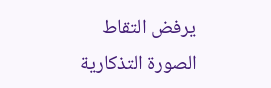يرفض التقاط الصورة التذكارية